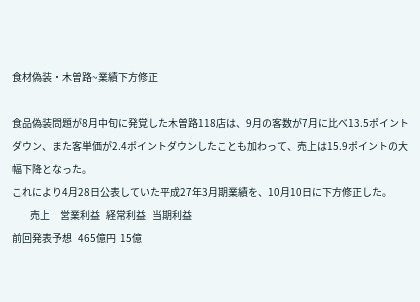食材偽装・木曽路~業績下方修正

食品偽装問題が8月中旬に発覚した木曽路118店は、9月の客数が7月に比べ13.5ポイントダウン、また客単価が2.4ポイントダウンしたことも加わって、売上は15.9ポイントの大幅下降となった。
これにより4月28日公表していた平成27年3月期業績を、10月10日に下方修正した。
         売上     営業利益   経常利益   当期利益
前回発表予想   465億円  15億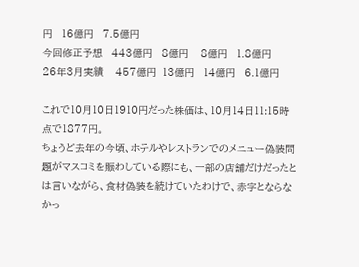円   16億円   7.5億円
今回修正予想   443億円   8億円    8億円   1.8億円
26年3月実績    457億円  13億円   14億円   6.1億円

これで10月10日1910円だった株価は、10月14日11:15時点で1877円。
ちょうど去年の今頃、ホテルやレストランでのメニュー偽装問題がマスコミを賑わしている際にも、一部の店舗だけだったとは言いながら、食材偽装を続けていたわけで、赤字とならなかっ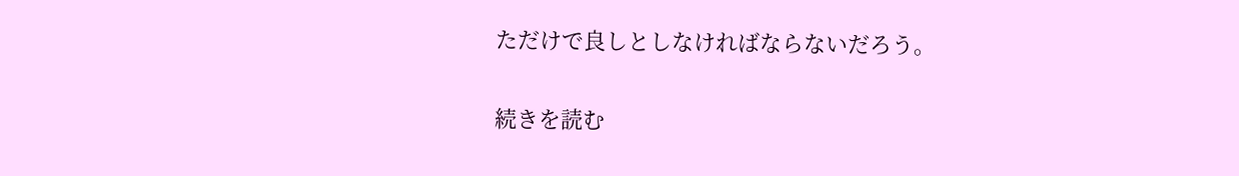ただけで良しとしなければならないだろう。

続きを読む